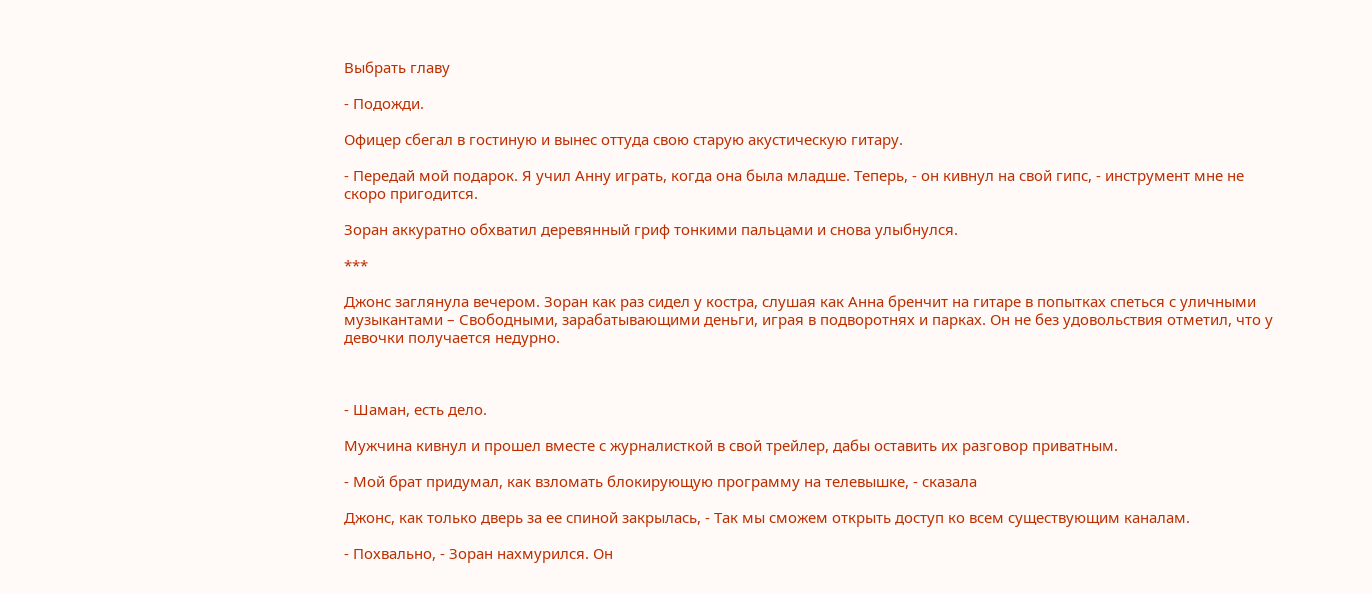Выбрать главу

- Подожди.

Офицер сбегал в гостиную и вынес оттуда свою старую акустическую гитару.

- Передай мой подарок. Я учил Анну играть, когда она была младше. Теперь, - он кивнул на свой гипс, - инструмент мне не скоро пригодится.

Зоран аккуратно обхватил деревянный гриф тонкими пальцами и снова улыбнулся.

***

Джонс заглянула вечером. Зоран как раз сидел у костра, слушая как Анна бренчит на гитаре в попытках спеться с уличными музыкантами – Свободными, зарабатывающими деньги, играя в подворотнях и парках. Он не без удовольствия отметил, что у девочки получается недурно.



- Шаман, есть дело.

Мужчина кивнул и прошел вместе с журналисткой в свой трейлер, дабы оставить их разговор приватным.

- Мой брат придумал, как взломать блокирующую программу на телевышке, - сказала

Джонс, как только дверь за ее спиной закрылась, - Так мы сможем открыть доступ ко всем существующим каналам.

- Похвально, - Зоран нахмурился. Он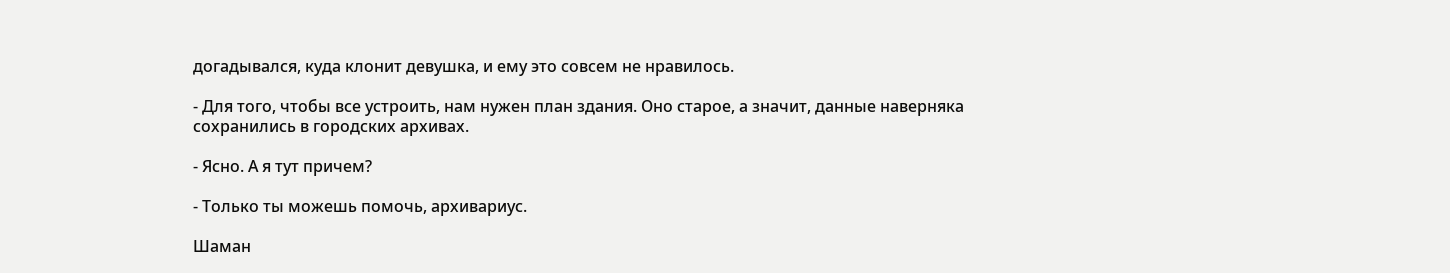догадывался, куда клонит девушка, и ему это совсем не нравилось.

- Для того, чтобы все устроить, нам нужен план здания. Оно старое, а значит, данные наверняка сохранились в городских архивах.

- Ясно. А я тут причем?

- Только ты можешь помочь, архивариус.

Шаман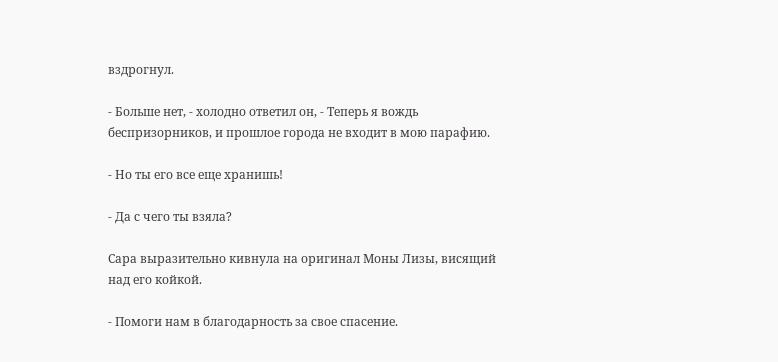вздрогнул.

- Больше нет, - холодно ответил он, - Теперь я вождь беспризорников, и прошлое города не входит в мою парафию.

- Но ты его все еще хранишь!

- Да с чего ты взяла?

Сара выразительно кивнула на оригинал Моны Лизы, висящий над его койкой.

- Помоги нам в благодарность за свое спасение.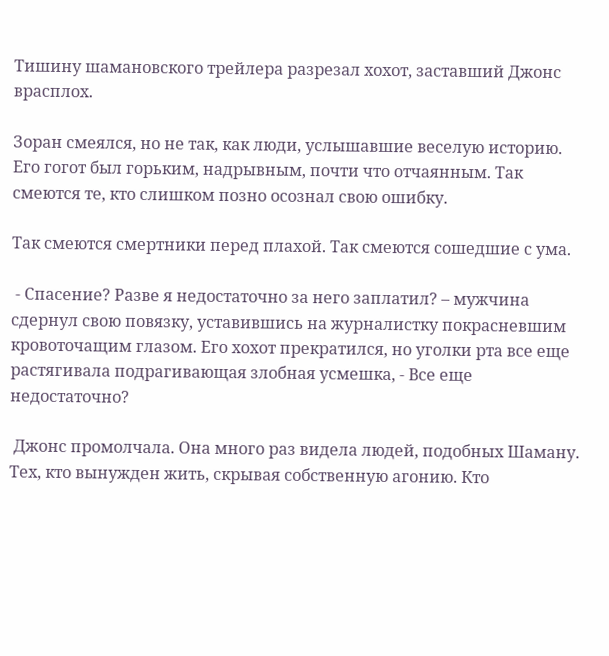Тишину шамановского трейлера разрезал хохот, заставший Джонс врасплох.

Зоран смеялся, но не так, как люди, услышавшие веселую историю. Его гогот был горьким, надрывным, почти что отчаянным. Так смеются те, кто слишком позно осознал свою ошибку.

Так смеются смертники перед плахой. Так смеются сошедшие с ума.

 - Спасение? Разве я недостаточно за него заплатил? – мужчина сдернул свою повязку, уставившись на журналистку покрасневшим кровоточащим глазом. Его хохот прекратился, но уголки рта все еще растягивала подрагивающая злобная усмешка, - Все еще недостаточно?

 Джонс промолчала. Она много раз видела людей, подобных Шаману. Тех, кто вынужден жить, скрывая собственную агонию. Кто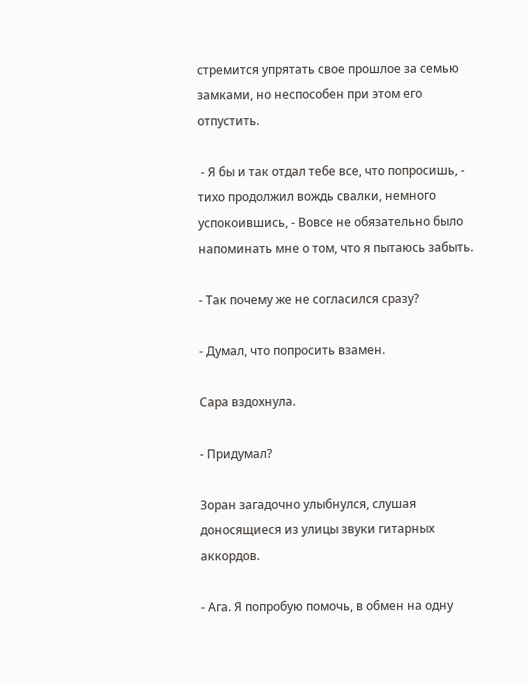стремится упрятать свое прошлое за семью замками, но неспособен при этом его отпустить.

 - Я бы и так отдал тебе все, что попросишь, - тихо продолжил вождь свалки, немного успокоившись, - Вовсе не обязательно было напоминать мне о том, что я пытаюсь забыть.

- Так почему же не согласился сразу?

- Думал, что попросить взамен.

Сара вздохнула.

- Придумал?

Зоран загадочно улыбнулся, слушая доносящиеся из улицы звуки гитарных аккордов.

- Ага. Я попробую помочь, в обмен на одну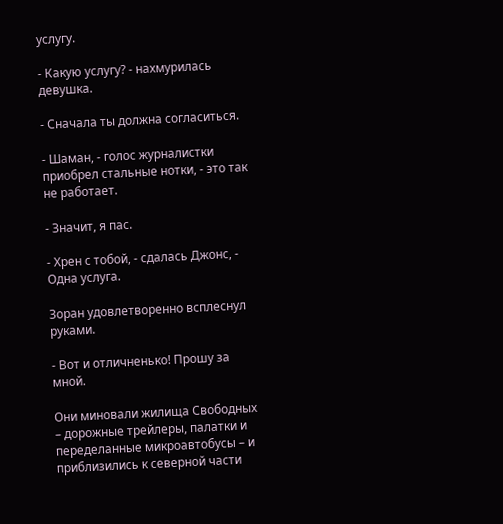услугу.

- Какую услугу? - нахмурилась девушка.

- Сначала ты должна согласиться.

- Шаман, - голос журналистки приобрел стальные нотки, - это так не работает.

- Значит, я пас.

- Хрен с тобой, - сдалась Джонс, - Одна услуга.

Зоран удовлетворенно всплеснул руками.

- Вот и отличненько! Прошу за мной.

Они миновали жилища Свободных – дорожные трейлеры, палатки и переделанные микроавтобусы – и приблизились к северной части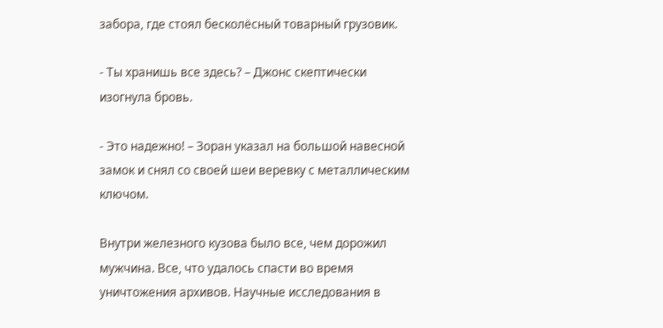забора, где стоял бесколёсный товарный грузовик.

- Ты хранишь все здесь? – Джонс скептически изогнула бровь.

- Это надежно! – Зоран указал на большой навесной замок и снял со своей шеи веревку с металлическим ключом.

Внутри железного кузова было все, чем дорожил мужчина. Все, что удалось спасти во время уничтожения архивов. Научные исследования в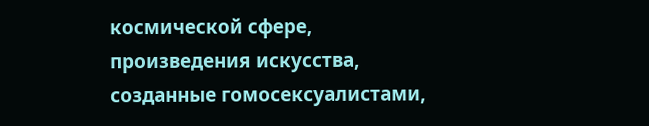космической сфере, произведения искусства, созданные гомосексуалистами,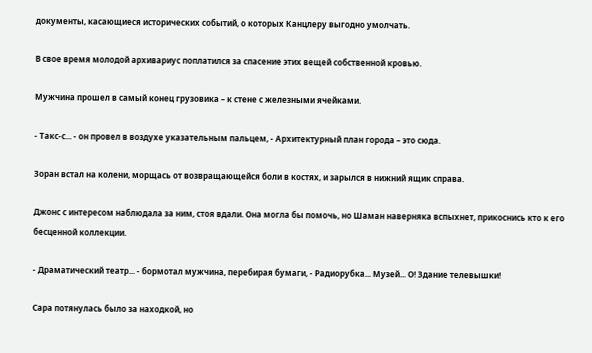документы, касающиеся исторических событий, о которых Канцлеру выгодно умолчать.

В свое время молодой архивариус поплатился за спасение этих вещей собственной кровью.

Мужчина прошел в самый конец грузовика – к стене с железными ячейками.

- Такс-с... - он провел в воздухе указательным пальцем, - Архитектурный план города – это сюда.

Зоран встал на колени, морщась от возвращающейся боли в костях, и зарылся в нижний ящик справа.

Джонс с интересом наблюдала за ним, стоя вдали. Она могла бы помочь, но Шаман наверняка вспыхнет, прикоснись кто к его бесценной коллекции.

- Драматический театр... - бормотал мужчина, перебирая бумаги, - Радиорубка... Музей... О! Здание телевышки!

Сара потянулась было за находкой, но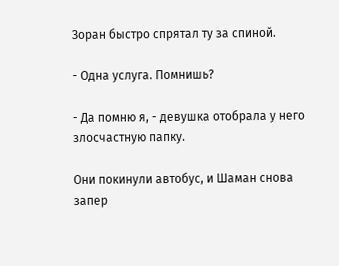Зоран быстро спрятал ту за спиной.

- Одна услуга. Помнишь?

- Да помню я, - девушка отобрала у него злосчастную папку.

Они покинули автобус, и Шаман снова запер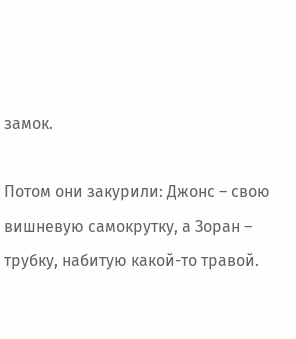замок.

Потом они закурили: Джонс – свою вишневую самокрутку, а Зоран – трубку, набитую какой-то травой.